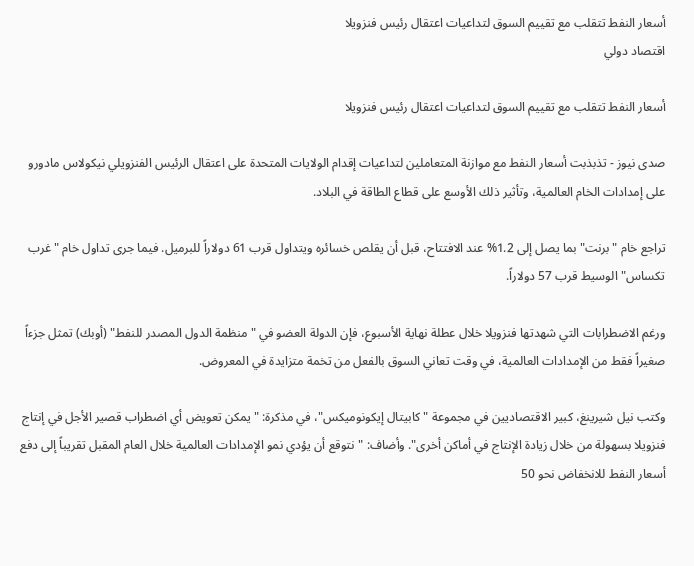أسعار النفط تتقلب مع تقييم السوق لتداعيات اعتقال رئيس فنزويلا
اقتصاد دولي

أسعار النفط تتقلب مع تقييم السوق لتداعيات اعتقال رئيس فنزويلا

صدى نيوز - تذبذبت أسعار النفط مع موازنة المتعاملين لتداعيات إقدام الولايات المتحدة على اعتقال الرئيس الفنزويلي نيكولاس مادورو على إمدادات الخام العالمية، وتأثير ذلك الأوسع على قطاع الطاقة في البلاد.

تراجع خام "برنت" بما يصل إلى 1.2% عند الافتتاح، قبل أن يقلص خسائره ويتداول قرب 61 دولاراً للبرميل. فيما جرى تداول خام "غرب تكساس" الوسيط قرب 57 دولاراً.

ورغم الاضطرابات التي شهدتها فنزويلا خلال عطلة نهاية الأسبوع، فإن الدولة العضو في "منظمة الدول المصدر للنفط" (أوبك) تمثل جزءاً صغيراً فقط من الإمدادات العالمية، في وقت تعاني السوق بالفعل من تخمة متزايدة في المعروض.

وكتب نيل شيرينغ، كبير الاقتصاديين في مجموعة "كابيتال إيكونوميكس"، في مذكرة: "يمكن تعويض أي اضطراب قصير الأجل في إنتاج فنزويلا بسهولة من خلال زيادة الإنتاج في أماكن أخرى". وأضاف: "نتوقع أن يؤدي نمو الإمدادات العالمية خلال العام المقبل تقريباً إلى دفع أسعار النفط للانخفاض نحو 50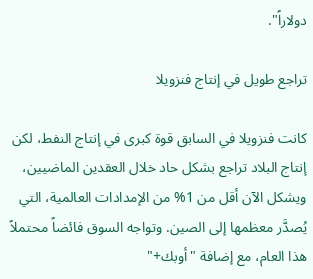دولاراً".

تراجع طويل في إنتاج فنزويلا

كانت فنزويلا في السابق قوة كبرى في إنتاج النفط، لكن إنتاج البلاد تراجع بشكل حاد خلال العقدين الماضيين، ويشكل الآن أقل من 1% من الإمدادات العالمية، التي يُصدَّر معظمها إلى الصين. وتواجه السوق فائضاً محتملاً هذا العام، مع إضافة "أوبك+"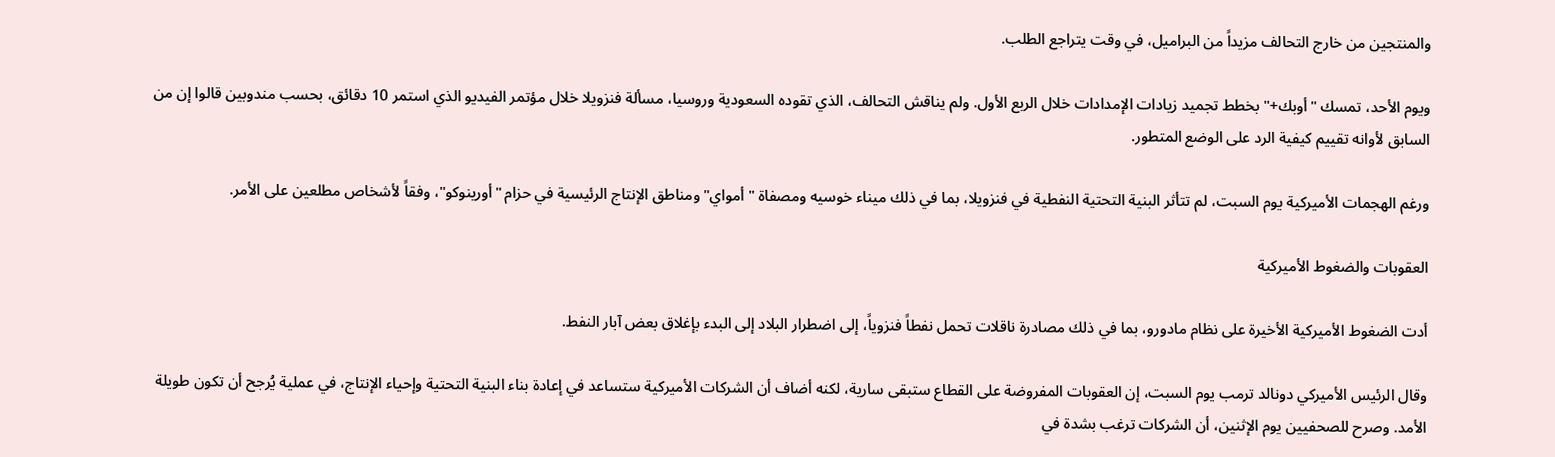والمنتجين من خارج التحالف مزيداً من البراميل، في وقت يتراجع الطلب.

ويوم الأحد، تمسك "أوبك+" بخطط تجميد زيادات الإمدادات خلال الربع الأول. ولم يناقش التحالف، الذي تقوده السعودية وروسيا، مسألة فنزويلا خلال مؤتمر الفيديو الذي استمر 10 دقائق، بحسب مندوبين قالوا إن من السابق لأوانه تقييم كيفية الرد على الوضع المتطور.

ورغم الهجمات الأميركية يوم السبت، لم تتأثر البنية التحتية النفطية في فنزويلا، بما في ذلك ميناء خوسيه ومصفاة "أمواي" ومناطق الإنتاج الرئيسية في حزام "أورينوكو"، وفقاً لأشخاص مطلعين على الأمر.

العقوبات والضغوط الأميركية

أدت الضغوط الأميركية الأخيرة على نظام مادورو، بما في ذلك مصادرة ناقلات تحمل نفطاً فنزوياً، إلى اضطرار البلاد إلى البدء بإغلاق بعض آبار النفط.

وقال الرئيس الأميركي دونالد ترمب يوم السبت، إن العقوبات المفروضة على القطاع ستبقى سارية، لكنه أضاف أن الشركات الأميركية ستساعد في إعادة بناء البنية التحتية وإحياء الإنتاج، في عملية يُرجح أن تكون طويلة الأمد. وصرح للصحفيين يوم الإثنين، أن الشركات ترغب بشدة في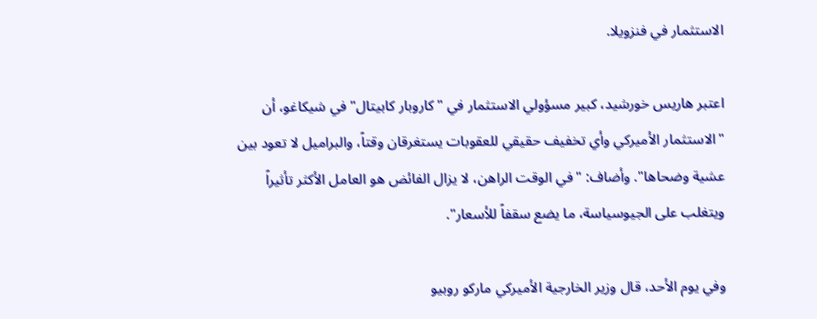الاستثمار في فنزويلا.

اعتبر هاريس خورشيد، كبير مسؤولي الاستثمار في "كاروبار كابيتال" في شيكاغو، أن "الاستثمار الأميركي وأي تخفيف حقيقي للعقوبات يستغرقان وقتاً، والبراميل لا تعود بين عشية وضحاها". وأضاف: "في الوقت الراهن، لا يزال الفائض هو العامل الأكثر تأثيراً ويتغلب على الجيوسياسة، ما يضع سقفاً للأسعار".

وفي يوم الأحد، قال وزير الخارجية الأميركي ماركو روبيو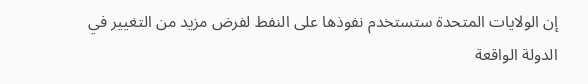إن الولايات المتحدة ستستخدم نفوذها على النفط لفرض مزيد من التغيير في الدولة الواقعة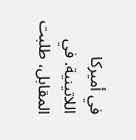في أميركا اللاتينية. في المقابل، طلبت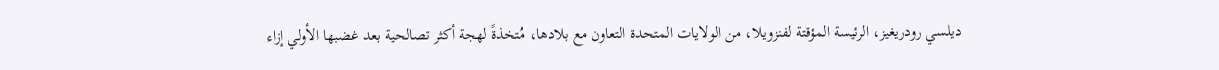ديلسي رودريغيز، الرئيسة المؤقتة لفنزويلا، من الولايات المتحدة التعاون مع بلادها، مُتخذةً لهجة أكثر تصالحية بعد غضبها الأولي إزاء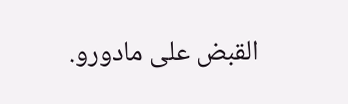القبض على مادورو.